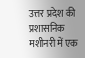उत्तर प्रदेश की प्रशासनिक मशीनरी में एक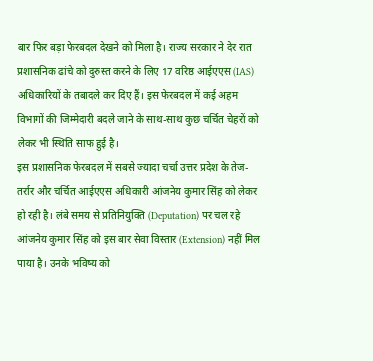बार फिर बड़ा फेरबदल देखने को मिला है। राज्य सरकार ने देर रात प्रशासनिक ढांचे को दुरुस्त करने के लिए 17 वरिष्ठ आईएएस (IAS) अधिकारियों के तबादले कर दिए हैं। इस फेरबदल में कई अहम विभागों की जिम्मेदारी बदले जाने के साथ-साथ कुछ चर्चित चेहरों को लेकर भी स्थिति साफ हुई है।
इस प्रशासनिक फेरबदल में सबसे ज्यादा चर्चा उत्तर प्रदेश के तेज-तर्रार और चर्चित आईएएस अधिकारी आंजनेय कुमार सिंह को लेकर हो रही है। लंबे समय से प्रतिनियुक्ति (Deputation) पर चल रहे आंजनेय कुमार सिंह को इस बार सेवा विस्तार (Extension) नहीं मिल पाया है। उनके भविष्य को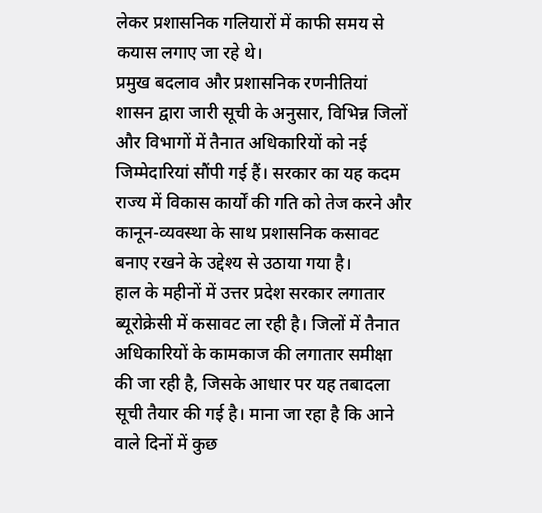लेकर प्रशासनिक गलियारों में काफी समय से कयास लगाए जा रहे थे।
प्रमुख बदलाव और प्रशासनिक रणनीतियां
शासन द्वारा जारी सूची के अनुसार, विभिन्न जिलों और विभागों में तैनात अधिकारियों को नई जिम्मेदारियां सौंपी गई हैं। सरकार का यह कदम राज्य में विकास कार्यों की गति को तेज करने और कानून-व्यवस्था के साथ प्रशासनिक कसावट बनाए रखने के उद्देश्य से उठाया गया है।
हाल के महीनों में उत्तर प्रदेश सरकार लगातार ब्यूरोक्रेसी में कसावट ला रही है। जिलों में तैनात अधिकारियों के कामकाज की लगातार समीक्षा की जा रही है, जिसके आधार पर यह तबादला सूची तैयार की गई है। माना जा रहा है कि आने वाले दिनों में कुछ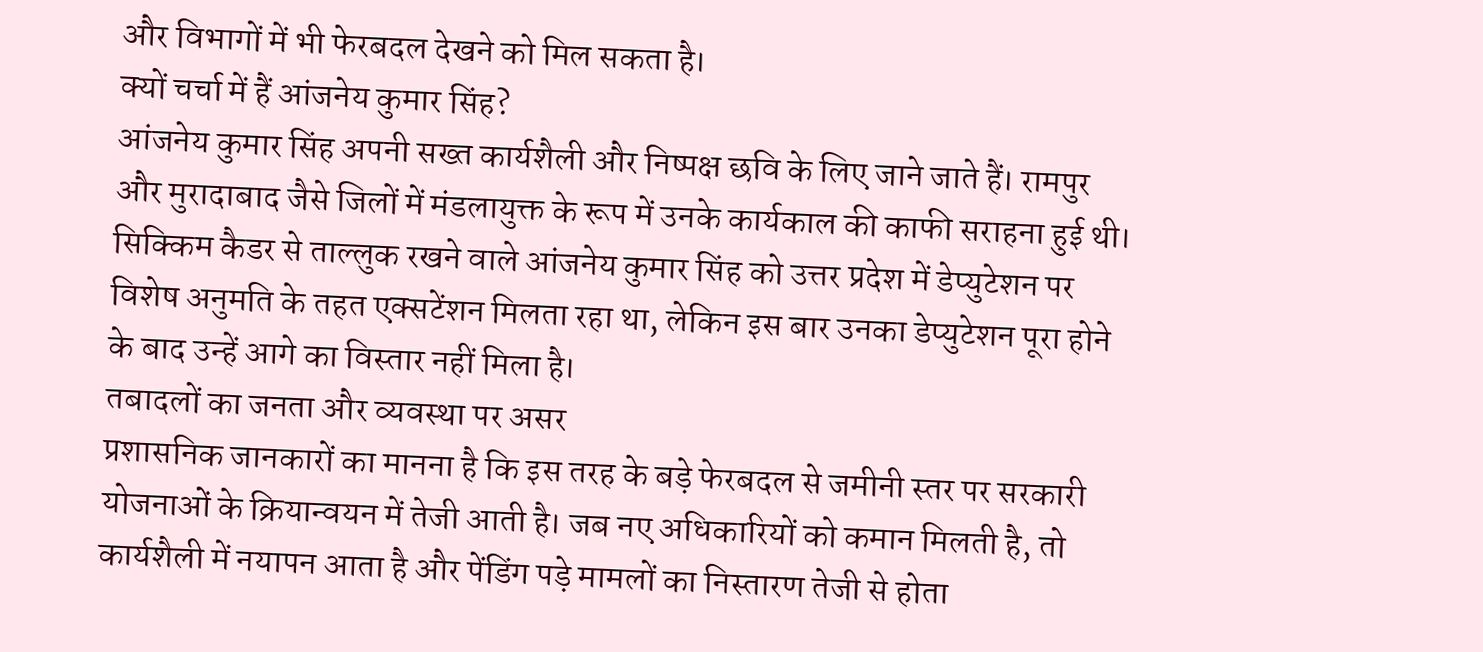और विभागों में भी फेरबदल देखने को मिल सकता है।
क्यों चर्चा में हैं आंजनेय कुमार सिंह?
आंजनेय कुमार सिंह अपनी सख्त कार्यशैली और निष्पक्ष छवि के लिए जाने जाते हैं। रामपुर और मुरादाबाद जैसे जिलों में मंडलायुक्त के रूप में उनके कार्यकाल की काफी सराहना हुई थी। सिक्किम कैडर से ताल्लुक रखने वाले आंजनेय कुमार सिंह को उत्तर प्रदेश में डेप्युटेशन पर विशेष अनुमति के तहत एक्सटेंशन मिलता रहा था, लेकिन इस बार उनका डेप्युटेशन पूरा होने के बाद उन्हें आगे का विस्तार नहीं मिला है।
तबादलों का जनता और व्यवस्था पर असर
प्रशासनिक जानकारों का मानना है कि इस तरह के बड़े फेरबदल से जमीनी स्तर पर सरकारी योजनाओं के क्रियान्वयन में तेजी आती है। जब नए अधिकारियों को कमान मिलती है, तो कार्यशैली में नयापन आता है और पेंडिंग पड़े मामलों का निस्तारण तेजी से होता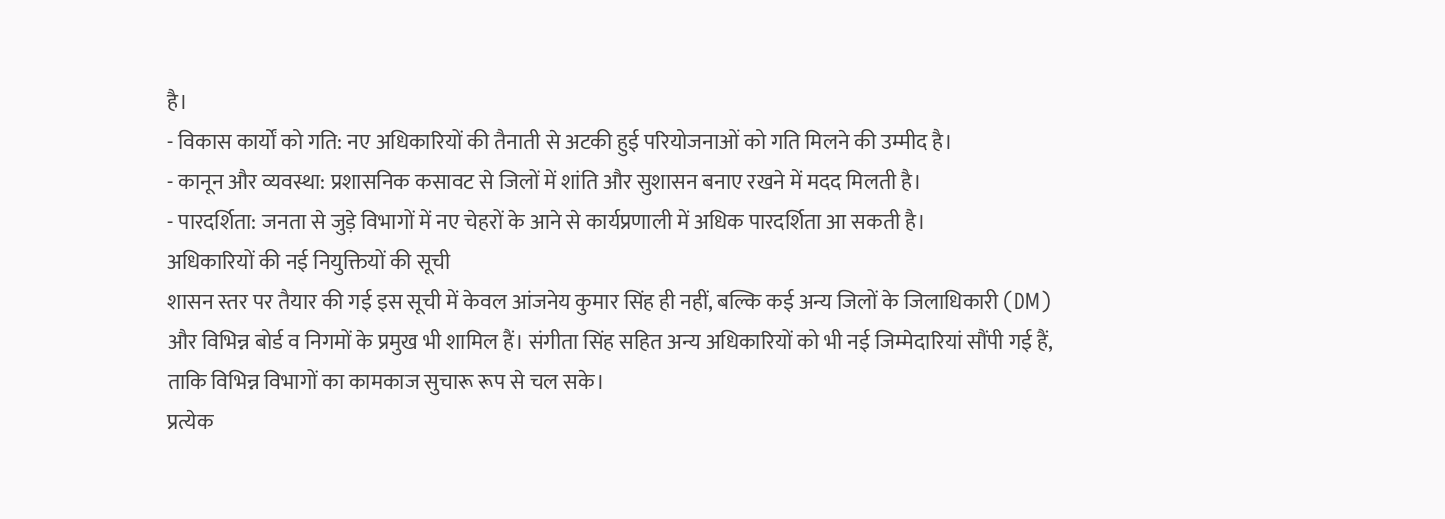है।
- विकास कार्यों को गति: नए अधिकारियों की तैनाती से अटकी हुई परियोजनाओं को गति मिलने की उम्मीद है।
- कानून और व्यवस्था: प्रशासनिक कसावट से जिलों में शांति और सुशासन बनाए रखने में मदद मिलती है।
- पारदर्शिता: जनता से जुड़े विभागों में नए चेहरों के आने से कार्यप्रणाली में अधिक पारदर्शिता आ सकती है।
अधिकारियों की नई नियुक्तियों की सूची
शासन स्तर पर तैयार की गई इस सूची में केवल आंजनेय कुमार सिंह ही नहीं, बल्कि कई अन्य जिलों के जिलाधिकारी (DM) और विभिन्न बोर्ड व निगमों के प्रमुख भी शामिल हैं। संगीता सिंह सहित अन्य अधिकारियों को भी नई जिम्मेदारियां सौंपी गई हैं, ताकि विभिन्न विभागों का कामकाज सुचारू रूप से चल सके।
प्रत्येक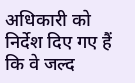अधिकारी को निर्देश दिए गए हैं कि वे जल्द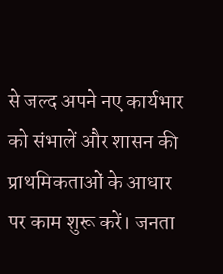से जल्द अपने नए कार्यभार को संभालें और शासन की प्राथमिकताओं के आधार पर काम शुरू करें। जनता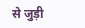से जुड़ी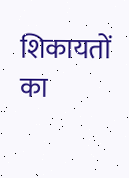शिकायतों का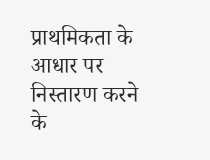प्राथमिकता के आधार पर निस्तारण करने के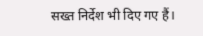सख्त निर्देश भी दिए गए हैं।